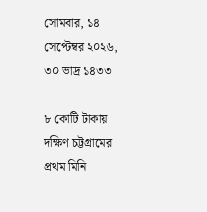সোমবার, ১৪ সেপ্টেম্বর ২০২৬, ৩০ ভাদ্র ১৪৩৩

৮ কোটি টাকায় দক্ষিণ চট্টগ্রামের প্রথম মিনি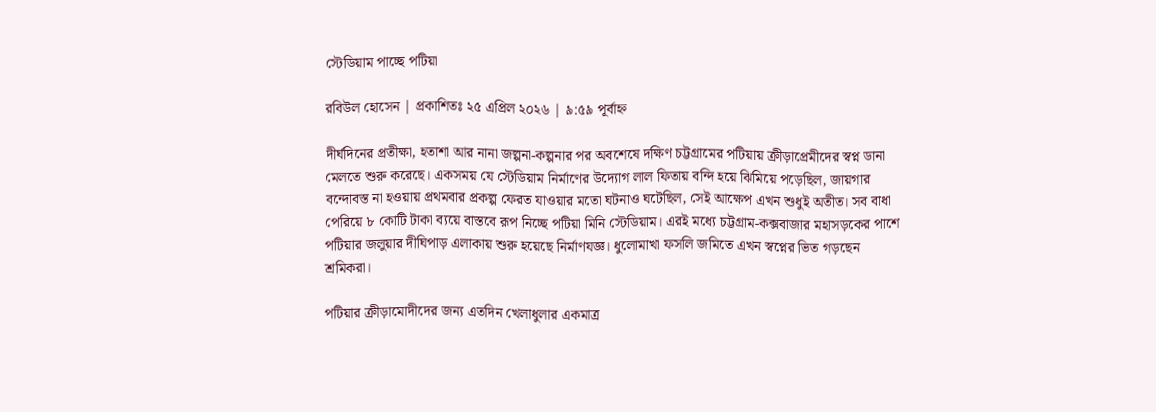স্টেডিয়াম পাচ্ছে পটিয়া

রবিউল হোসেন | প্রকাশিতঃ ২৫ এপ্রিল ২০২৬ | ৯:৫৯ পূর্বাহ্ন

দীর্ঘদিনের প্রতীক্ষা, হতাশা আর নানা জল্পনা-কল্পনার পর অবশেষে দক্ষিণ চট্টগ্রামের পটিয়ায় ক্রীড়াপ্রেমীদের স্বপ্ন ডানা মেলতে শুরু করেছে। একসময় যে স্টেডিয়াম নির্মাণের উদ্যোগ লাল ফিতায় বন্দি হয়ে ঝিমিয়ে পড়েছিল, জায়গার বন্দোবস্ত না হওয়ায় প্রথমবার প্রকল্প ফেরত যাওয়ার মতো ঘটনাও ঘটেছিল, সেই আক্ষেপ এখন শুধুই অতীত। সব বাধা পেরিয়ে ৮ কোটি টাকা ব্যয়ে বাস্তবে রূপ নিচ্ছে পটিয়া মিনি স্টেডিয়াম। এরই মধ্যে চট্টগ্রাম-কক্সবাজার মহাসড়কের পাশে পটিয়ার জলুয়ার দীঘিপাড় এলাকায় শুরু হয়েছে নির্মাণযজ্ঞ। ধুলোমাখা ফসলি জমিতে এখন স্বপ্নের ভিত গড়ছেন শ্রমিকরা।

পটিয়ার ক্রীড়ামোদীদের জন্য এতদিন খেলাধুলার একমাত্র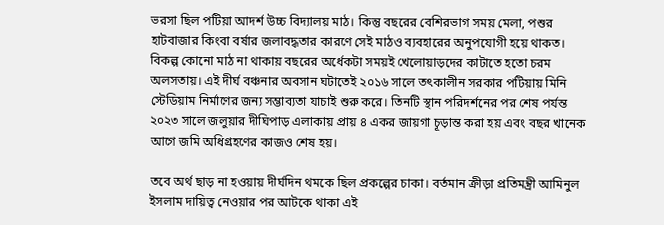ভরসা ছিল পটিয়া আদর্শ উচ্চ বিদ্যালয় মাঠ। কিন্তু বছরের বেশিরভাগ সময় মেলা, পশুর হাটবাজার কিংবা বর্ষার জলাবদ্ধতার কারণে সেই মাঠও ব্যবহারের অনুপযোগী হয়ে থাকত। বিকল্প কোনো মাঠ না থাকায় বছরের অর্ধেকটা সময়ই খেলোয়াড়দের কাটাতে হতো চরম অলসতায়। এই দীর্ঘ বঞ্চনার অবসান ঘটাতেই ২০১৬ সালে তৎকালীন সরকার পটিয়ায় মিনি স্টেডিয়াম নির্মাণের জন্য সম্ভাব্যতা যাচাই শুরু করে। তিনটি স্থান পরিদর্শনের পর শেষ পর্যন্ত ২০২৩ সালে জলুয়ার দীঘিপাড় এলাকায় প্রায় ৪ একর জায়গা চূড়ান্ত করা হয় এবং বছর খানেক আগে জমি অধিগ্রহণের কাজও শেষ হয়।

তবে অর্থ ছাড় না হওয়ায় দীর্ঘদিন থমকে ছিল প্রকল্পের চাকা। বর্তমান ক্রীড়া প্রতিমন্ত্রী আমিনুল ইসলাম দায়িত্ব নেওয়ার পর আটকে থাকা এই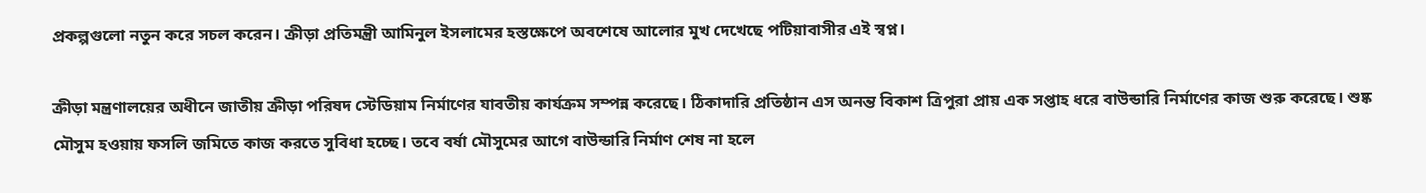প্রকল্পগুলো নতুন করে সচল করেন। ক্রীড়া প্রতিমন্ত্রী আমিনুল ইসলামের হস্তক্ষেপে অবশেষে আলোর মুখ দেখেছে পটিয়াবাসীর এই স্বপ্ন।

ক্রীড়া মন্ত্রণালয়ের অধীনে জাতীয় ক্রীড়া পরিষদ স্টেডিয়াম নির্মাণের যাবতীয় কার্যক্রম সম্পন্ন করেছে। ঠিকাদারি প্রতিষ্ঠান এস অনন্ত বিকাশ ত্রিপুরা প্রায় এক সপ্তাহ ধরে বাউন্ডারি নির্মাণের কাজ শুরু করেছে। শুষ্ক মৌসুম হওয়ায় ফসলি জমিতে কাজ করতে সুবিধা হচ্ছে। তবে বর্ষা মৌসুমের আগে বাউন্ডারি নির্মাণ শেষ না হলে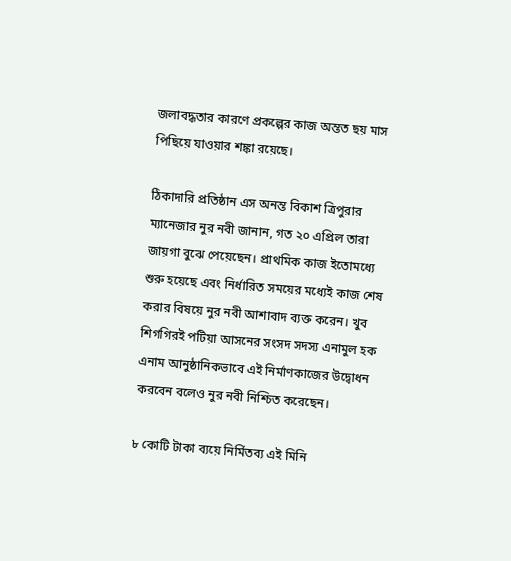জলাবদ্ধতার কারণে প্রকল্পের কাজ অন্তত ছয় মাস পিছিয়ে যাওয়ার শঙ্কা রয়েছে।

ঠিকাদারি প্রতিষ্ঠান এস অনন্ত বিকাশ ত্রিপুরার ম্যানেজার নুর নবী জানান, গত ২০ এপ্রিল তারা জায়গা বুঝে পেয়েছেন। প্রাথমিক কাজ ইতোমধ্যে শুরু হয়েছে এবং নির্ধারিত সময়ের মধ্যেই কাজ শেষ করার বিষয়ে নুর নবী আশাবাদ ব্যক্ত করেন। খুব শিগগিরই পটিয়া আসনের সংসদ সদস্য এনামুল হক এনাম আনুষ্ঠানিকভাবে এই নির্মাণকাজের উদ্বোধন করবেন বলেও নুর নবী নিশ্চিত করেছেন।

৮ কোটি টাকা ব্যয়ে নির্মিতব্য এই মিনি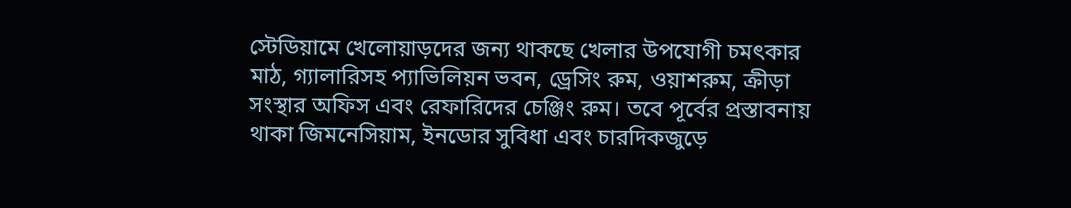স্টেডিয়ামে খেলোয়াড়দের জন্য থাকছে খেলার উপযোগী চমৎকার মাঠ, গ্যালারিসহ প্যাভিলিয়ন ভবন, ড্রেসিং রুম, ওয়াশরুম, ক্রীড়া সংস্থার অফিস এবং রেফারিদের চেঞ্জিং রুম। তবে পূর্বের প্রস্তাবনায় থাকা জিমনেসিয়াম, ইনডোর সুবিধা এবং চারদিকজুড়ে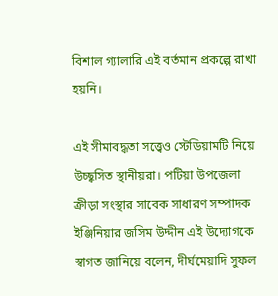বিশাল গ্যালারি এই বর্তমান প্রকল্পে রাখা হয়নি।

এই সীমাবদ্ধতা সত্ত্বেও স্টেডিয়ামটি নিয়ে উচ্ছ্বসিত স্থানীয়রা। পটিয়া উপজেলা ক্রীড়া সংস্থার সাবেক সাধারণ সম্পাদক ইঞ্জিনিয়ার জসিম উদ্দীন এই উদ্যোগকে স্বাগত জানিয়ে বলেন, দীর্ঘমেয়াদি সুফল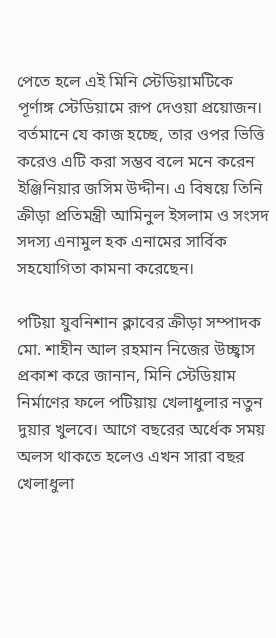পেতে হলে এই মিনি স্টেডিয়ামটিকে পূর্ণাঙ্গ স্টেডিয়ামে রূপ দেওয়া প্রয়োজন। বর্তমানে যে কাজ হচ্ছে, তার ওপর ভিত্তি করেও এটি করা সম্ভব বলে মনে করেন ইঞ্জিনিয়ার জসিম উদ্দীন। এ বিষয়ে তিনি ক্রীড়া প্রতিমন্ত্রী আমিনুল ইসলাম ও সংসদ সদস্য এনামুল হক এনামের সার্বিক সহযোগিতা কামনা করেছেন।

পটিয়া যুবনিশান ক্লাবের ক্রীড়া সম্পাদক মো. শাহীন আল রহমান নিজের উচ্ছ্বাস প্রকাশ করে জানান, মিনি স্টেডিয়াম নির্মাণের ফলে পটিয়ায় খেলাধুলার নতুন দুয়ার খুলবে। আগে বছরের অর্ধেক সময় অলস থাকতে হলেও এখন সারা বছর খেলাধুলা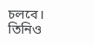চলবে। তিনিও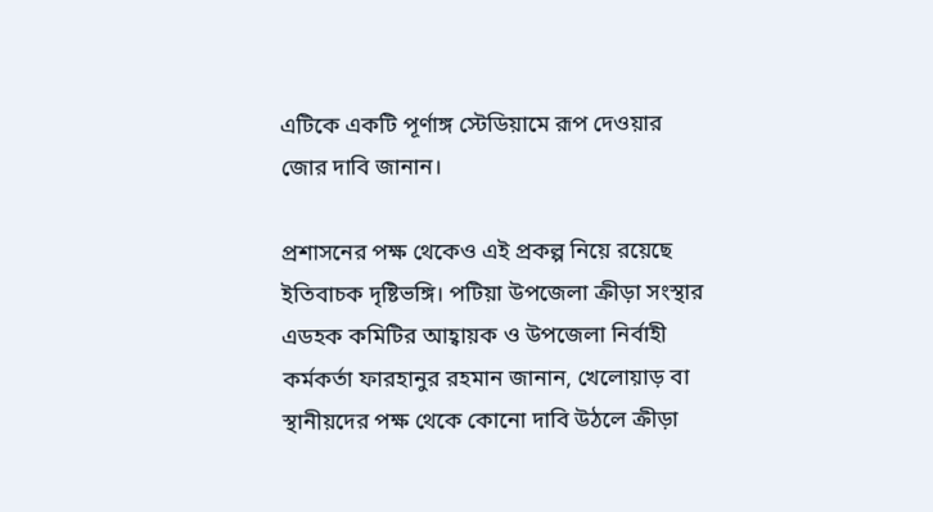এটিকে একটি পূর্ণাঙ্গ স্টেডিয়ামে রূপ দেওয়ার জোর দাবি জানান।

প্রশাসনের পক্ষ থেকেও এই প্রকল্প নিয়ে রয়েছে ইতিবাচক দৃষ্টিভঙ্গি। পটিয়া উপজেলা ক্রীড়া সংস্থার এডহক কমিটির আহ্বায়ক ও উপজেলা নির্বাহী কর্মকর্তা ফারহানুর রহমান জানান, খেলোয়াড় বা স্থানীয়দের পক্ষ থেকে কোনো দাবি উঠলে ক্রীড়া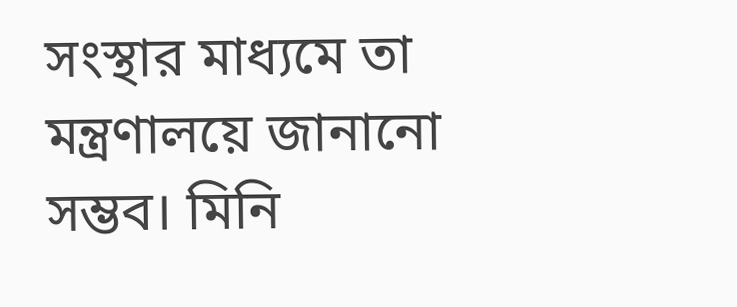সংস্থার মাধ্যমে তা মন্ত্রণালয়ে জানানো সম্ভব। মিনি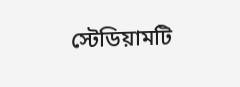স্টেডিয়ামটি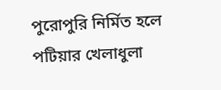পুরোপুরি নির্মিত হলে পটিয়ার খেলাধুলা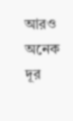আরও অনেক দূর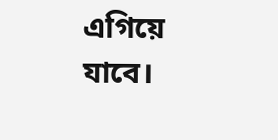এগিয়ে যাবে।